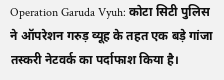Operation Garuda Vyuh: कोटा सिटी पुलिस ने ऑपरेशन गरुड़ व्यूह के तहत एक बड़े गांजा तस्करी नेटवर्क का पर्दाफाश किया है।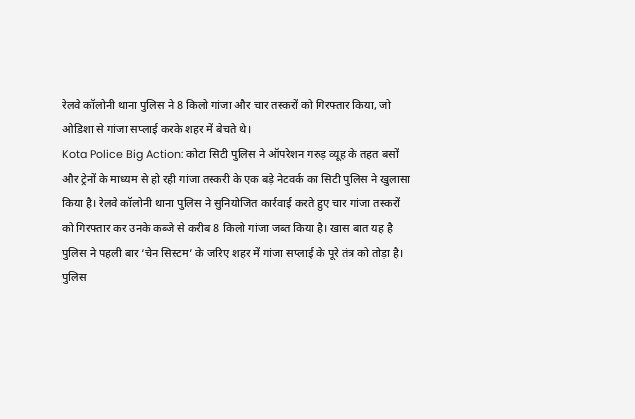रेलवे कॉलोनी थाना पुलिस ने 8 किलो गांजा और चार तस्करों को गिरफ्तार किया, जो ओडिशा से गांजा सप्लाई करके शहर में बेचते थे।
Kota Police Big Action: कोटा सिटी पुलिस ने ऑपरेशन गरुड़ व्यूह के तहत बसों और ट्रेनों के माध्यम से हो रही गांजा तस्करी के एक बड़े नेटवर्क का सिटी पुलिस ने खुलासा किया है। रेलवे कॉलोनी थाना पुलिस ने सुनियोजित कार्रवाई करते हुए चार गांजा तस्करों को गिरफ्तार कर उनके कब्जे से करीब 8 किलो गांजा जब्त किया है। खास बात यह है पुलिस ने पहली बार ‘चेन सिस्टम’ के जरिए शहर में गांजा सप्लाई के पूरे तंत्र को तोड़ा है।
पुलिस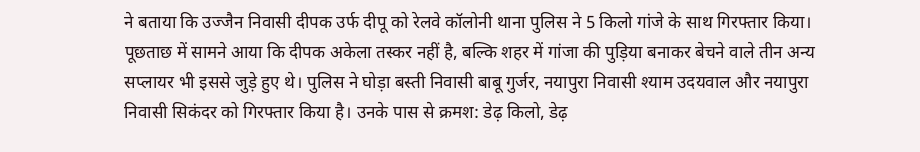ने बताया कि उज्जैन निवासी दीपक उर्फ दीपू को रेलवे कॉलोनी थाना पुलिस ने 5 किलो गांजे के साथ गिरफ्तार किया। पूछताछ में सामने आया कि दीपक अकेला तस्कर नहीं है, बल्कि शहर में गांजा की पुड़िया बनाकर बेचने वाले तीन अन्य सप्लायर भी इससे जुड़े हुए थे। पुलिस ने घोड़ा बस्ती निवासी बाबू गुर्जर, नयापुरा निवासी श्याम उदयवाल और नयापुरा निवासी सिकंदर को गिरफ्तार किया है। उनके पास से क्रमश: डेढ़ किलो, डेढ़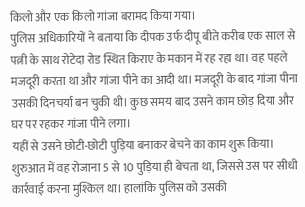किलो और एक किलो गांजा बरामद किया गया।
पुलिस अधिकारियों ने बताया कि दीपक उर्फ दीपू बीते करीब एक साल से पत्नी के साथ रोटेदा रोड स्थित किराए के मकान में रह रहा था। वह पहले मजदूरी करता था और गांजा पीने का आदी था। मजदूरी के बाद गांजा पीना उसकी दिनचर्या बन चुकी थी। कुछ समय बाद उसने काम छोड़ दिया और घर पर रहकर गांजा पीने लगा।
यहीं से उसने छोटी-छोटी पुड़िया बनाकर बेचने का काम शुरू किया। शुरुआत में वह रोजाना 5 से 10 पुड़िया ही बेचता था, जिससे उस पर सीधी कार्रवाई करना मुश्किल था। हालांकि पुलिस को उसकी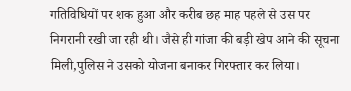गतिविधियों पर शक हुआ और करीब छह माह पहले से उस पर निगरानी रखी जा रही थी। जैसे ही गांजा की बड़ी खेप आने की सूचना मिली,पुलिस ने उसको योजना बनाकर गिरफ्तार कर लिया।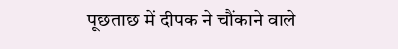पूछताछ में दीपक ने चौंकाने वाले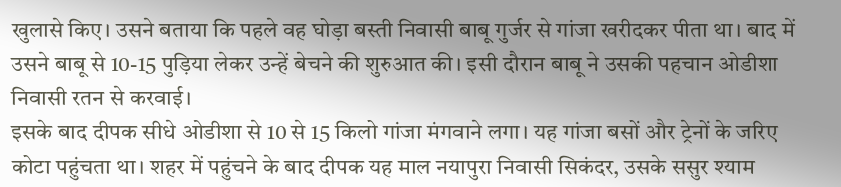खुलासे किए। उसने बताया कि पहले वह घोड़ा बस्ती निवासी बाबू गुर्जर से गांजा खरीदकर पीता था। बाद में उसने बाबू से 10-15 पुड़िया लेकर उन्हें बेचने की शुरुआत की। इसी दौरान बाबू ने उसकी पहचान ओडीशा निवासी रतन से करवाई।
इसके बाद दीपक सीधे ओडीशा से 10 से 15 किलो गांजा मंगवाने लगा। यह गांजा बसों और ट्रेनों के जरिए कोटा पहुंचता था। शहर में पहुंचने के बाद दीपक यह माल नयापुरा निवासी सिकंदर, उसके ससुर श्याम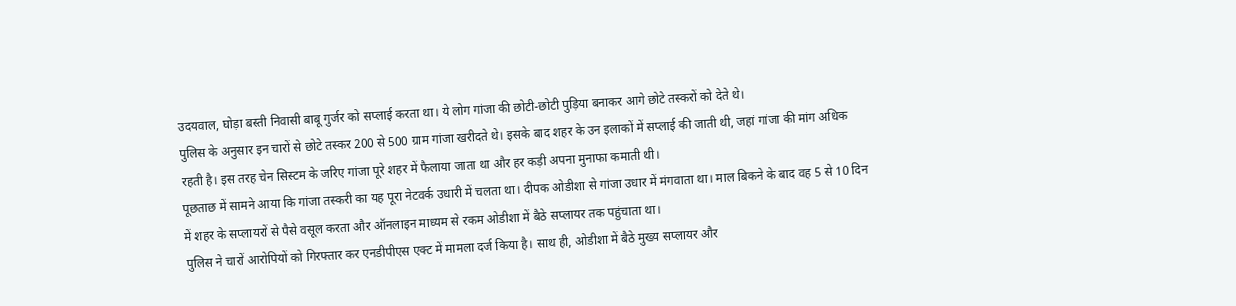उदयवाल, घोड़ा बस्ती निवासी बाबू गुर्जर को सप्लाई करता था। ये लोग गांजा की छोटी-छोटी पुड़िया बनाकर आगे छोटे तस्करों को देते थे।
पुलिस के अनुसार इन चारों से छोटे तस्कर 200 से 500 ग्राम गांजा खरीदते थे। इसके बाद शहर के उन इलाकों में सप्लाई की जाती थी, जहां गांजा की मांग अधिक रहती है। इस तरह चेन सिस्टम के जरिए गांजा पूरे शहर में फैलाया जाता था और हर कड़ी अपना मुनाफा कमाती थी।
पूछताछ में सामने आया कि गांजा तस्करी का यह पूरा नेटवर्क उधारी में चलता था। दीपक ओडीशा से गांजा उधार में मंगवाता था। माल बिकने के बाद वह 5 से 10 दिन में शहर के सप्लायरों से पैसे वसूल करता और ऑनलाइन माध्यम से रकम ओडीशा में बैठे सप्लायर तक पहुंचाता था।
पुलिस ने चारों आरोपियों को गिरफ्तार कर एनडीपीएस एक्ट में मामला दर्ज किया है। साथ ही, ओडीशा में बैठे मुख्य सप्लायर और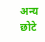अन्य छोटे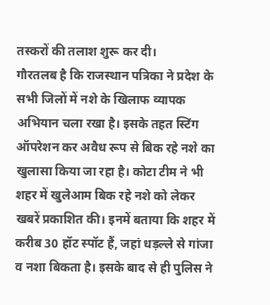तस्करों की तलाश शुरू कर दी।
गौरतलब है कि राजस्थान पत्रिका ने प्रदेश के सभी जिलों में नशे के खिलाफ व्यापक अभियान चला रखा है। इसके तहत स्टिंग ऑपरेशन कर अवैध रूप से बिक रहे नशे का खुलासा किया जा रहा है। कोटा टीम ने भी शहर में खुलेआम बिक रहे नशे को लेकर खबरें प्रकाशित की। इनमें बताया कि शहर में करीब 30 हॉट स्पॉट हैं, जहां धड़ल्ले से गांजा व नशा बिकता है। इसके बाद से ही पुलिस ने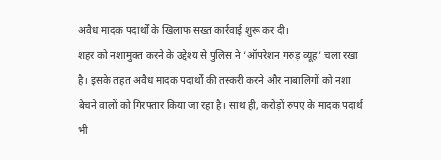अवैध मादक पदार्थों के खिलाफ सख्त कार्रवाई शुरू कर दी।
शहर को नशामुक्त करने के उद्देश्य से पुलिस ने ‘ऑपरेशन गरुड़ व्यूह’ चला रखा है। इसके तहत अवैध मादक पदार्थों की तस्करी करने और नाबालिगों को नशा बेचने वालों को गिरफ्तार किया जा रहा है। साथ ही, करोड़ों रुपए के मादक पदार्थ भी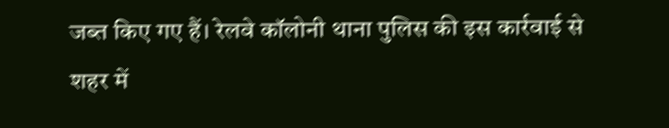जब्त किए गए हैं। रेलवे कॉलोनी थाना पुलिस की इस कार्रवाई से शहर में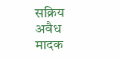सक्रिय अवैध मादक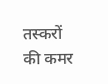तस्करों की कमर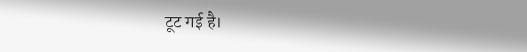टूट गई है।